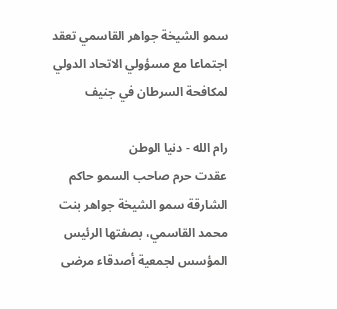سمو الشيخة جواهر القاسمي تعقد اجتماعا مع مسؤولي الاتحاد الدولي لمكافحة السرطان في جنيف

رام الله - دنيا الوطن
عقدت حرم صاحب السمو حاكم الشارقة سمو الشيخة جواهر بنت محمد القاسمي، بصفتها الرئيس المؤسس لجمعية أصدقاء مرضى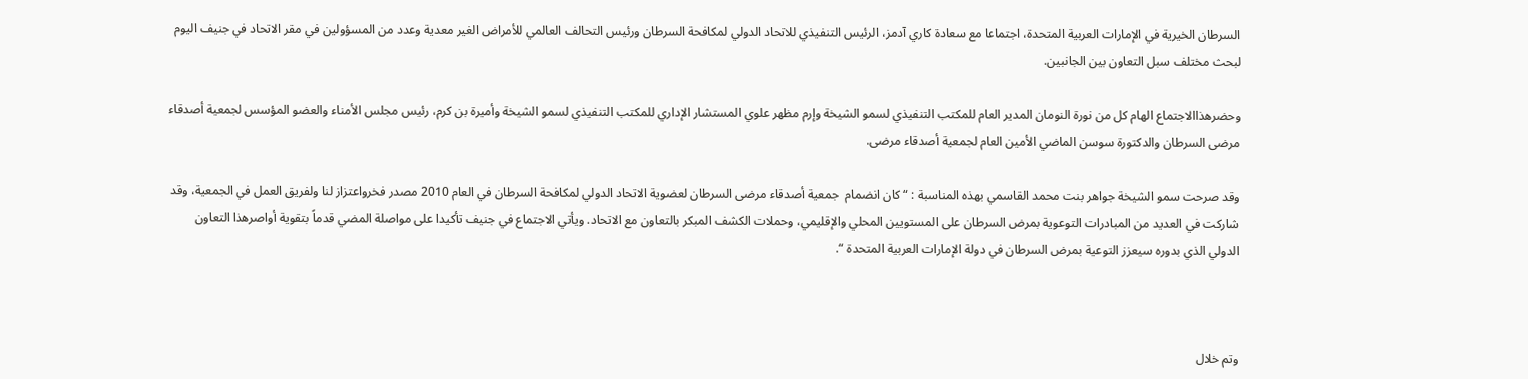السرطان الخيرية في الإمارات العربية المتحدة، اجتماعا مع سعادة كاري آدمز، الرئيس التنفيذي للاتحاد الدولي لمكافحة السرطان ورئيس التحالف العالمي للأمراض الغير معدية وعدد من المسؤولين في مقر الاتحاد في جنيف اليوم لبحث مختلف سبل التعاون بين الجانبين.

وحضرهذاالاجتماع الهام كل من نورة النومان المدير العام للمكتب التنفيذي لسمو الشيخة وإرم مظهر علوي المستشار الإداري للمكتب التنفيذي لسمو الشيخة وأميرة بن كرم، رئيس مجلس الأمناء والعضو المؤسس لجمعية أصدقاء مرضى السرطان والدكتورة سوسن الماضي الأمين العام لجمعية أصدقاء مرضى.

وقد صرحت سمو الشيخة جواهر بنت محمد القاسمي بهذه المناسبة : “كان انضمام  جمعية أصدقاء مرضى السرطان لعضوية الاتحاد الدولي لمكافحة السرطان في العام 2010 مصدر فخرواعتزاز لنا ولفريق العمل في الجمعية، وقد شاركت في العديد من المبادرات التوعوية بمرض السرطان على المستويين المحلي والإقليمي، وحملات الكشف المبكر بالتعاون مع الاتحاد. ويأتي الاجتماع في جنيف تأكيدا على مواصلة المضي قدماً بتقوية أواصرهذا التعاون الدولي الذي بدوره سيعزز التوعية بمرض السرطان في دولة الإمارات العربية المتحدة “.



وتم خلال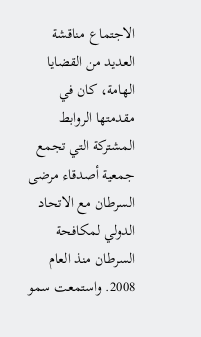الاجتماع مناقشة العديد من القضايا الهامة، كان في مقدمتها الروابط المشتركة التي تجمع جمعية أصدقاء مرضى السرطان مع الاتحاد الدولي لمكافحة السرطان منذ العام 2008. واستمعت سمو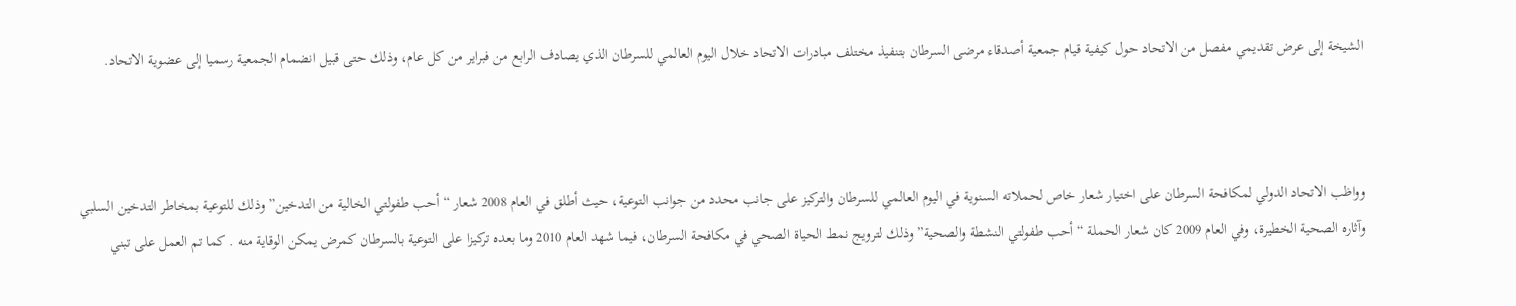الشيخة إلى عرض تقديمي مفصل من الاتحاد حول كيفية قيام جمعية أصدقاء مرضى السرطان بتنفيذ مختلف مبادرات الاتحاد خلال اليوم العالمي للسرطان الذي يصادف الرابع من فبراير من كل عام، وذلك حتى قبيل انضمام الجمعية رسميا إلى عضوية الاتحاد.



وواظب الاتحاد الدولي لمكافحة السرطان على اختيار شعار خاص لحملاته السنوية في اليوم العالمي للسرطان والتركيز على جانب محدد من جوانب التوعية، حيث أطلق في العام 2008 شعار “أحب طفولتي الخالية من التدخين” وذلك للتوعية بمخاطر التدخين السلبي وآثاره الصحية الخطيرة، وفي العام 2009 كان شعار الحملة “أحب طفولتي النشطة والصحية” وذلك لترويج نمط الحياة الصحي في مكافحة السرطان، فيما شهد العام 2010 وما بعده تركيزا على التوعية بالسرطان كمرض يمكن الوقاية منه . كما تم العمل على تبني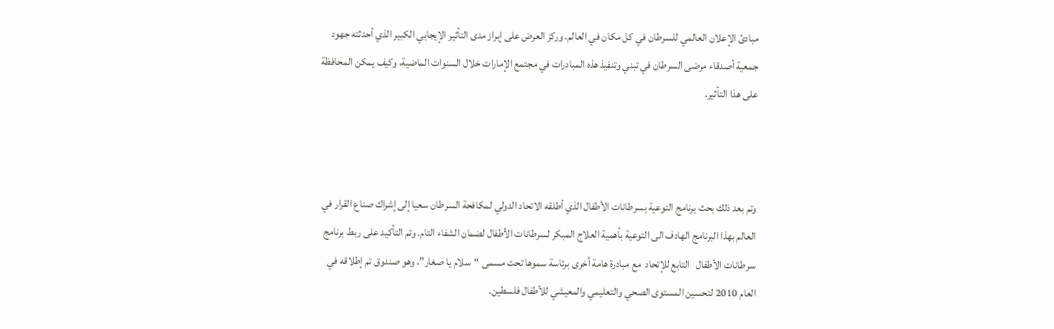مبادئ الإعلان العالمي للسرطان في كل مكان في العالم. وركز العرض على إبراز مدى التأثير الإيجابي الكبير الذي أحدثته جهود جمعية أصدقاء مرضى السرطان في تبني وتنفيذ هذه المبادرات في مجتمع الإمارات خلال السنوات الماضية، وكيف يمكن المحافظة على هذا التأثير.



وتم بعد ذلك بحث برنامج التوعية بسرطانات الأطفال الذي أطلقه الاتحاد الدولي لمكافحة السرطان سعيا إلى إشراك صناع القرار في العالم بهذا البرنامج الهادف الى التوعية بأهمية العلاج المبكر لسرطانات الأطفال لضمان الشفاء التام. وتم التأكيد على ربط برنامج سرطانات الأطفال   التابع للإتحاد  مع مبادرة هامة أخرى برئاسة سموها تحت مسمى “سلام يا صغار”، وهو صندوق تم إطلاقه في العام 2010 لتحسين المستوى الصحي والتعليمي والمعيشي للأطفال فلسطين.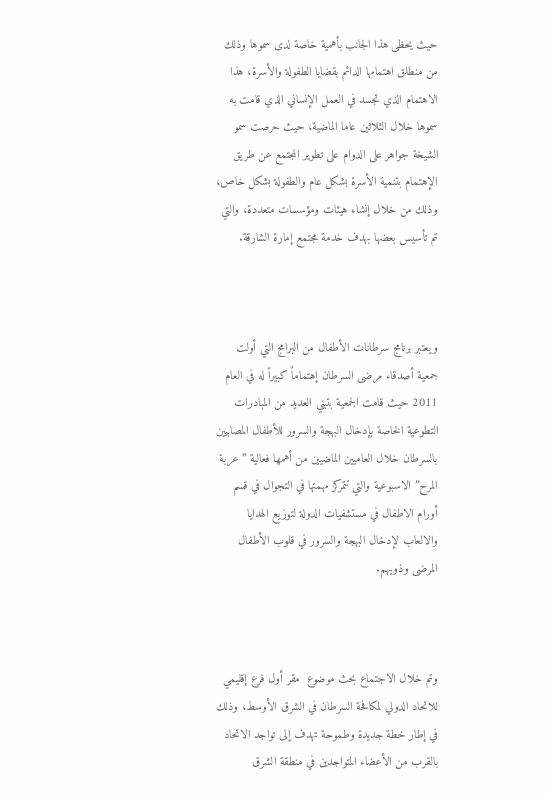حيث يحظى هذا الجانب بأهمية خاصة لدى سموها وذلك من منطلق اهتمامها الدائم بقضايا الطفولة والأسرة، هذا الاهتمام الذي تجسد في العمل الإنساني الذي قامت به سموها خلال الثلاثين عاما الماضية، حيث حرصت سمو الشيخة جواهر على الدوام على تطوير المجتمع عن طريق الإهتمام بتنمية الأسرة بشكل عام والطفولة بشكل خاص، وذلك من خلال إنشاء هيئات ومؤسسات متعددة، والتي تم تأسيس بعضها بهدف خدمة مجتمع إمارة الشارقة.



ويعتبر برنامج سرطانات الأطفال من البرامج التي أولت جمعية أصدقاء مرضى السرطان إهتماماً كبيراً له في العام 2011 حيث قامت الجمعية بتبني العديد من المبادرات التطوعية الخاصة بإدخال البهجة والسرور للأطفال المصابيين بالسرطان خلال العاميين الماضيين من أهمها فعالية ” عربة المرح” الاسبوعية والتي تتمركز مهمتها في التجوال في قسم أورام الاطفال في مستشفيات الدولة لتوزيع الهدايا والالعاب لإدخال البهجة والسرور في قلوب الأطفال المرضى وذويهم.



وتم خلال الاجتماع بحث موضوع  مقر أول فرع إقليمي للاتحاد الدولي لمكافحة السرطان في الشرق الأوسط، وذلك في إطار خطة جديدة وطموحة تهدف إلى تواجد الاتحاد بالقرب من الأعضاء المتواجدين في منطقة الشرق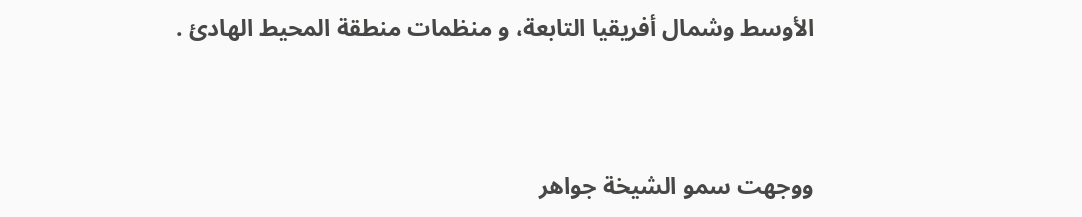الأوسط وشمال أفريقيا التابعة، و منظمات منطقة المحيط الهادئ .



ووجهت سمو الشيخة جواهر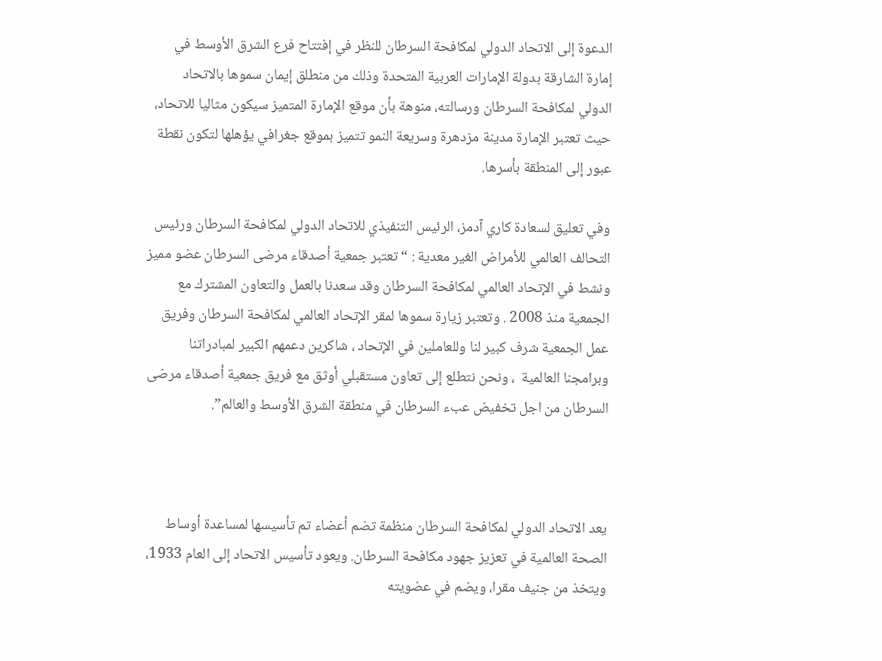الدعوة إلى الاتحاد الدولي لمكافحة السرطان للنظر في إفتتاح فرع الشرق الأوسط في إمارة الشارقة بدولة الإمارات العربية المتحدة وذلك من منطلق إيمان سموها بالاتحاد الدولي لمكافحة السرطان ورسالته، منوهة بأن موقع الإمارة المتميز سيكون مثاليا للاتحاد، حيث تعتبر الإمارة مدينة مزدهرة وسريعة النمو تتميز بموقع جغرافي يؤهلها لتكون نقطة عبور إلى المنطقة بأسرها.

وفي تعليق لسعادة كاري آدمز، الرئيس التنفيذي للاتحاد الدولي لمكافحة السرطان ورئيس التحالف العالمي للأمراض الغير معدية : “تعتبر جمعية أصدقاء مرضى السرطان عضو مميز ونشط في الإتحاد العالمي لمكافحة السرطان وقد سعدنا بالعمل والتعاون المشترك مع الجمعية منذ 2008 . وتعتبر زيارة سموها لمقر الإتحاد العالمي لمكافحة السرطان وفريق عمل الجمعية شرف كبير لنا وللعاملين في الإتحاد ، شاكرين دعمهم الكبير لمبادراتنا وبرامجنا العالمية  ، ونحن نتطلع إلى تعاون مستقبلي أوثق مع فريق جمعية أصدقاء مرضى السرطان من اجل تخفيض عبء السرطان في منطقة الشرق الأوسط والعالم”.



يعد الاتحاد الدولي لمكافحة السرطان منظمة تضم أعضاء تم تأسيسها لمساعدة أوساط الصحة العالمية في تعزيز جهود مكافحة السرطان. ويعود تأسيس الاتحاد إلى العام 1933، ويتخذ من جنيف مقرا، ويضم في عضويته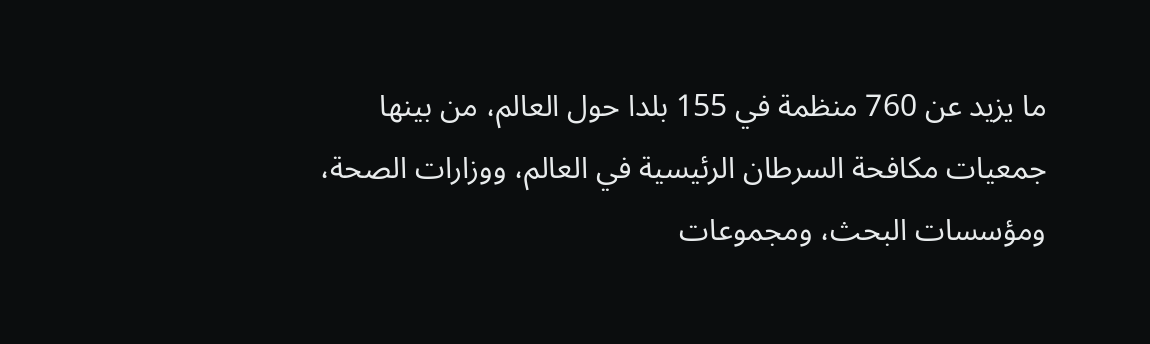ما يزيد عن 760 منظمة في 155 بلدا حول العالم، من بينها جمعيات مكافحة السرطان الرئيسية في العالم، ووزارات الصحة، ومؤسسات البحث، ومجموعات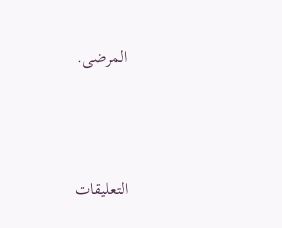المرضى.





التعليقات